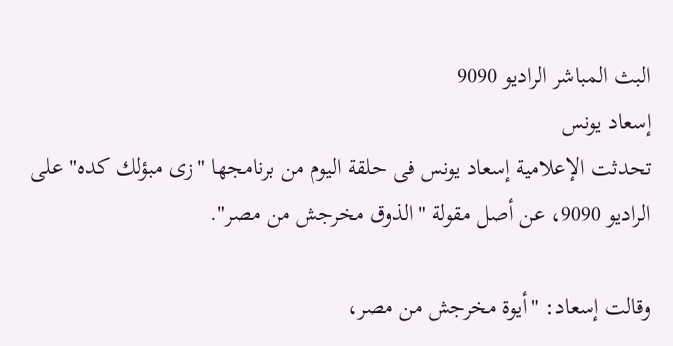البث المباشر الراديو 9090
إسعاد يونس
تحدثت الإعلامية إسعاد يونس فى حلقة اليوم من برنامجها "زى مبؤلك كده" على الراديو 9090، عن أصل مقولة "الذوق مخرجش من مصر".

وقالت إسعاد: "أيوة مخرجش من مصر،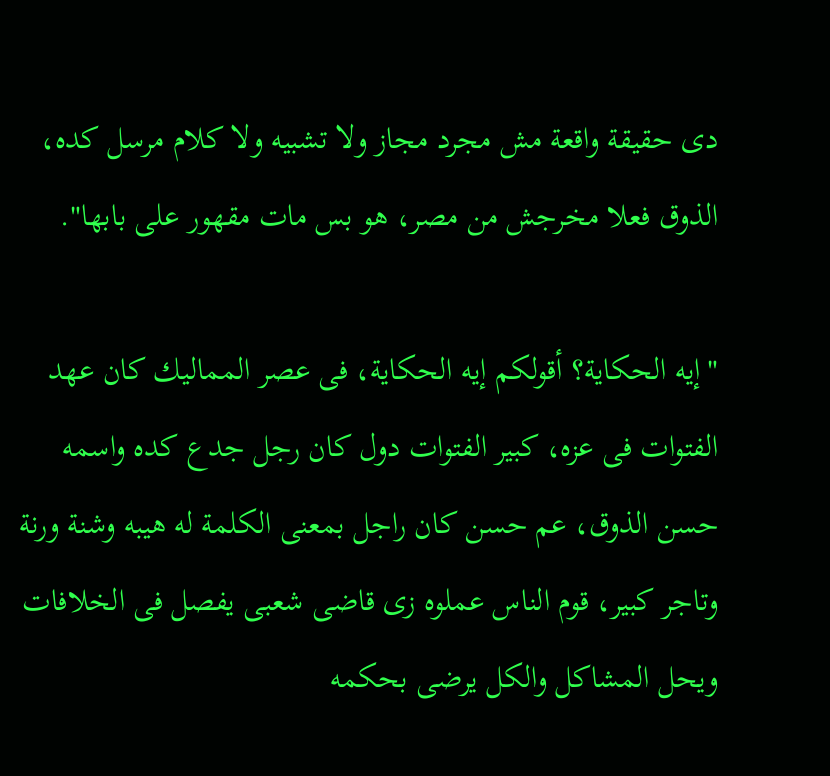دى حقيقة واقعة مش مجرد مجاز ولا تشبيه ولا كلام مرسل كده، الذوق فعلا مخرجش من مصر، هو بس مات مقهور على بابها".

"إيه الحكاية؟ أقولكم إيه الحكاية، فى عصر المماليك كان عهد الفتوات فى عزه، كبير الفتوات دول كان رجل جدع كده واسمه حسن الذوق، عم حسن كان راجل بمعنى الكلمة له هيبه وشنة ورنة وتاجر كبير، قوم الناس عملوه زى قاضى شعبى يفصل فى الخلافات ويحل المشاكل والكل يرضى بحكمه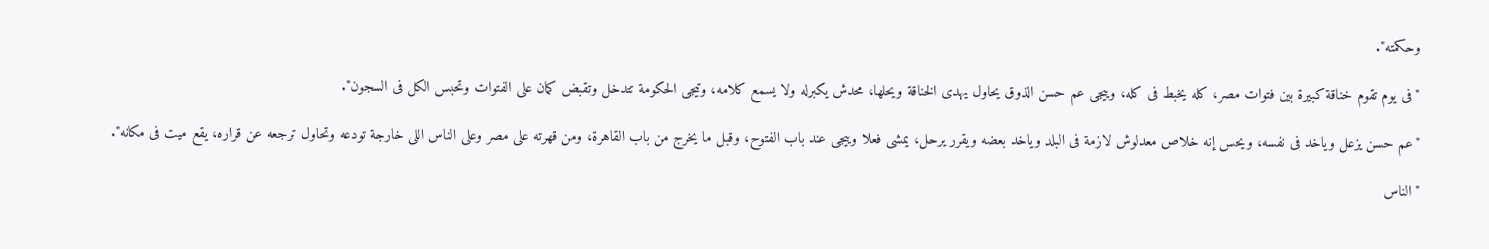وحكمته".

"فى يوم تقوم خناقة كبيرة بين فتوات مصر، كله يخبط فى كله، وييجى عم حسن الذوق يحاول يهدى الخناقة ويحلها، محدش يكبرله ولا يسمع كلامه، وتيجى الحكومة تتدخل وتقبض كمان على الفتوات وتحبس الكل فى السجون".

"عم حسن يزعل وياخد فى نفسه، ويحس إنه خلاص معدلوش لازمة فى البلد وياخد بعضه ويقرر يرحل، يمشى فعلا وييجى عند باب الفتوح، وقبل ما يخرج من باب القاهرة، ومن قهرته على مصر وعلى الناس اللى خارجة تودعه وتحاول ترجعه عن قراره، يقع ميت فى مكانه".

"الناس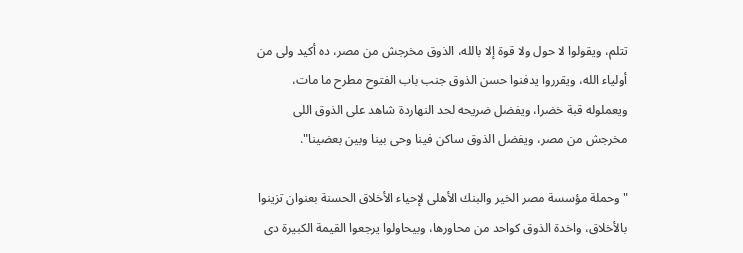تتلم، ويقولوا لا حول ولا قوة إلا بالله، الذوق مخرجش من مصر، ده أكيد ولى من أولياء الله، ويقرروا يدفنوا حسن الذوق جنب باب الفتوح مطرح ما مات، ويعملوله قبة خضرا، ويفضل ضريحه لحد النهاردة شاهد على الذوق اللى مخرجش من مصر، ويفضل الذوق ساكن فينا وحى بينا وبين بعضينا".

"وحملة مؤسسة مصر الخير والبنك الأهلى لإحياء الأخلاق الحسنة بعنوان تزينوا بالأخلاق، واخدة الذوق كواحد من محاورها، وبيحاولوا يرجعوا القيمة الكبيرة دى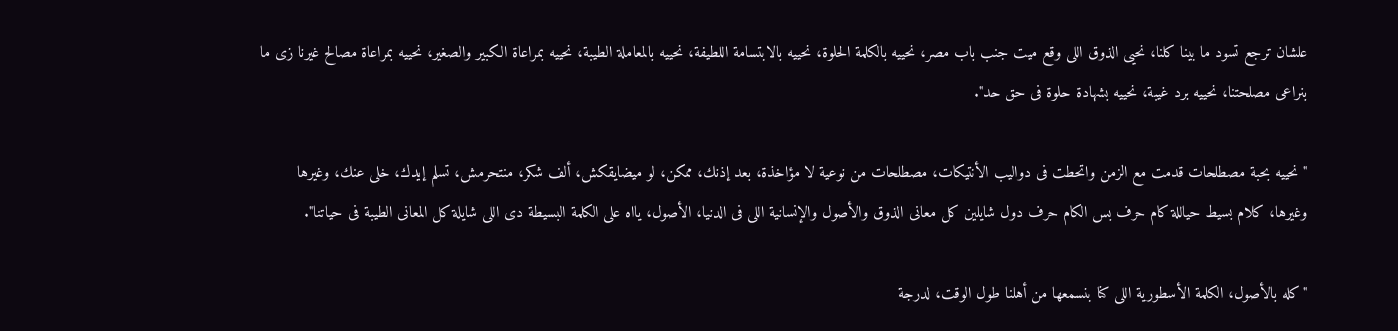علشان ترجع تسود ما بينا كلنا، نحيى الذوق اللى وقع ميت جنب باب مصر، نحييه بالكلمة الحلوة، نحييه بالابتسامة اللطيفة، نحييه بالمعاملة الطيبة، نحييه بمراعاة الكبير والصغير، نحييه بمراعاة مصالح غيرنا زى ما بنراعى مصلحتنا، نحييه برد غيبة، نحييه بشهادة حلوة فى حق حد".

"نحييه بحبة مصطلحات قدمت مع الزمن واتحطت فى دواليب الأنتيكات، مصطلحات من نوعية لا مؤاخذة، بعد إذنك، ممكن، لو ميضايقكش، ألف شكر، منتحرمش، تسلم إيدك، خلى عنك، وغيرها وغيرها، كلام بسيط حياللة كام حرف بس الكام حرف دول شايلين كل معانى الذوق والأصول والإنسانية اللى فى الدنيا، الأصول، يااه على الكلمة البسيطة دى اللى شايلة كل المعانى الطيبة فى حياتنا".

"كله بالأصول، الكلمة الأسطورية اللى كنا بنسمعها من أهلنا طول الوقت، لدرجة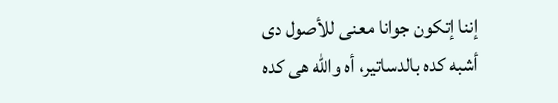إننا إتكون جوانا معنى للأصول دى أشبه كده بالدساتير، أه والله هى كده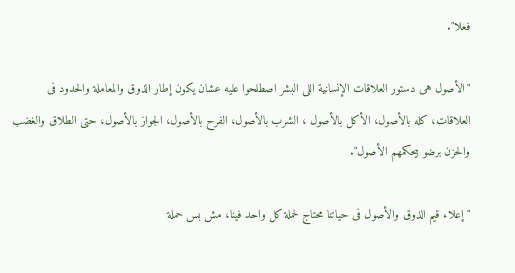فعلا".

"الأصول هى دستور العلاقات الإنسانية اللى البشر اصطلحوا عليه عشان يكون إطار الذوق والمعاملة والحدود فى العلاقات، كله بالأصول، الأكل بالأصول ، الشرب بالأصول، الفرح بالأصول، الجواز بالأصول، حتى الطلاق والغضب والحزن برضو بيحكمهم الأصول".

"إعلاء قيم الذوق والأصول فى حياتنا محتاج لحملة كل واحد فينا، مش بس حملة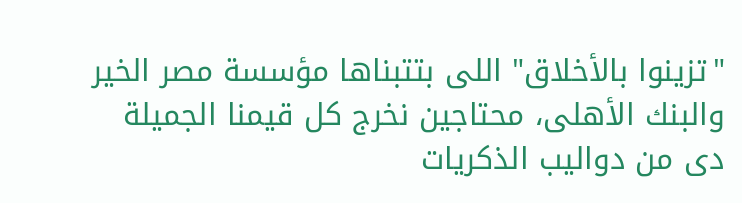"تزينوا بالأخلاق" اللى بتتبناها مؤسسة مصر الخير والبنك الأهلى، محتاجين نخرج كل قيمنا الجميلة دى من دواليب الذكريات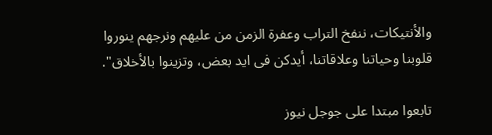والأنتيكات، ننفخ التراب وعفرة الزمن من عليهم ونرجهم ينوروا قلوبنا وحياتنا وعلاقاتنا، أيدكن فى ايد بعض، وتزينوا بالأخلاق".

تابعوا مبتدا على جوجل نيوز